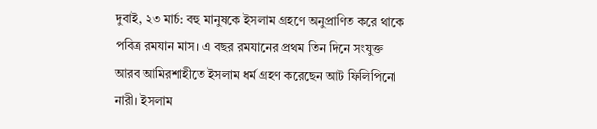দুবাই, ২৩ মার্চ: বহু মানুষকে ইসলাম গ্রহণে অনুপ্রাণিত করে থাকে পবিত্র রমযান মাস। এ বছর রমযানের প্রথম তিন দিনে সংযুক্ত আরব আমিরশাহীতে ইসলাম ধর্ম গ্রহণ করেছেন আট ফিলিপিনো নারী। ইসলাম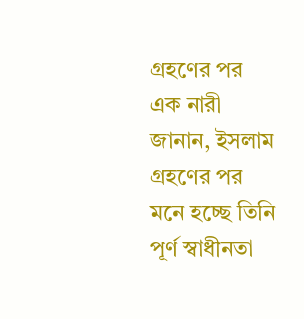গ্রহণের পর এক নারী জানান, ইসলাম গ্রহণের পর মনে হচ্ছে তিনি পূর্ণ স্বাধীনতা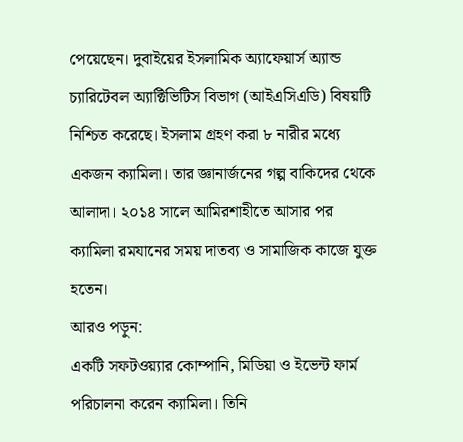পেয়েছেন। দুবাইয়ের ইসলামিক অ্যাফেয়ার্স অ্যান্ড চ্যারিটেবল অ্যাক্টিভিটিস বিভাগ (আইএসিএডি) বিষয়টি নিশ্চিত করেছে। ইসলাম গ্রহণ করা ৮ নারীর মধ্যে একজন ক্যামিলা। তার জ্ঞানার্জনের গল্প বাকিদের থেকে আলাদা। ২০১৪ সালে আমিরশাহীতে আসার পর ক্যামিলা রমযানের সময় দাতব্য ও সামাজিক কাজে যুক্ত হতেন।
আরও পড়ুন:
একটি সফটওয়্যার কোম্পানি, মিডিয়া ও ইভেন্ট ফার্ম পরিচালনা করেন ক্যামিলা। তিনি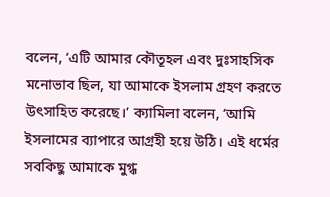বলেন, ‘এটি আমার কৌতূহল এবং দুঃসাহসিক মনোভাব ছিল, যা আমাকে ইসলাম গ্রহণ করতে উৎসাহিত করেছে।’ ক্যামিলা বলেন, ‘আমি ইসলামের ব্যাপারে আগ্রহী হয়ে উঠি। এই ধর্মের সবকিছু আমাকে মুগ্ধ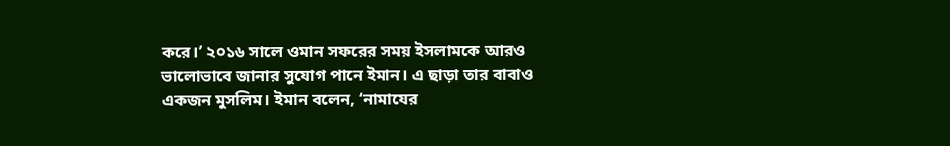করে।’ ২০১৬ সালে ওমান সফরের সময় ইসলামকে আরও ভালোভাবে জানার সুযোগ পানে ইমান। এ ছাড়া তার বাবাও একজন মুসলিম। ইমান বলেন, ‘নামাযের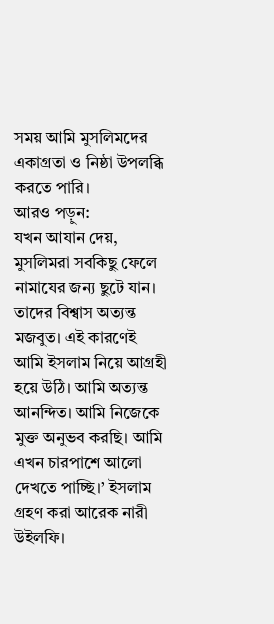সময় আমি মুসলিমদের একাগ্রতা ও নিষ্ঠা উপলব্ধি করতে পারি।
আরও পড়ুন:
যখন আযান দেয়, মুসলিমরা সবকিছু ফেলে নামাযের জন্য ছুটে যান। তাদের বিশ্বাস অত্যন্ত মজবুত। এই কারণেই আমি ইসলাম নিয়ে আগ্রহী হয়ে উঠি। আমি অত্যন্ত আনন্দিত। আমি নিজেকে মুক্ত অনুভব করছি। আমি এখন চারপাশে আলো দেখতে পাচ্ছি।’ ইসলাম গ্রহণ করা আরেক নারী উইলফি।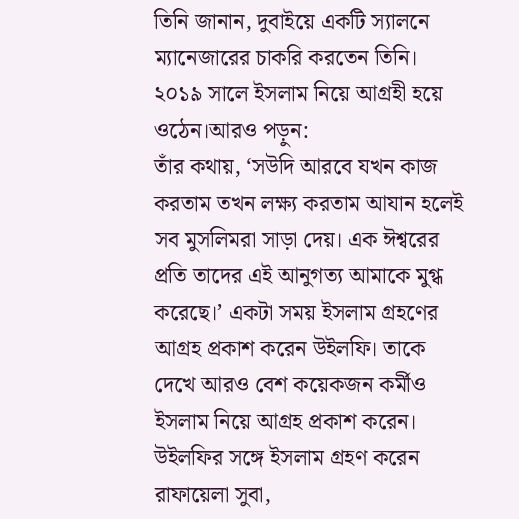তিনি জানান, দুবাইয়ে একটি স্যালনে ম্যানেজারের চাকরি করতেন তিনি। ২০১৯ সালে ইসলাম নিয়ে আগ্রহী হয়ে ওঠেন।আরও পড়ুন:
তাঁর কথায়, ‘সউদি আরবে যখন কাজ করতাম তখন লক্ষ্য করতাম আযান হলেই সব মুসলিমরা সাড়া দেয়। এক ঈশ্বরের প্রতি তাদের এই আনুগত্য আমাকে মুগ্ধ করেছে।’ একটা সময় ইসলাম গ্রহণের আগ্রহ প্রকাশ করেন উইলফি। তাকে দেখে আরও বেশ কয়েকজন কর্মীও ইসলাম নিয়ে আগ্রহ প্রকাশ করেন। উইলফির সঙ্গে ইসলাম গ্রহণ করেন রাফায়েলা সুবা,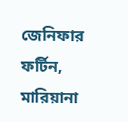জেনিফার ফর্টিন, মারিয়ানা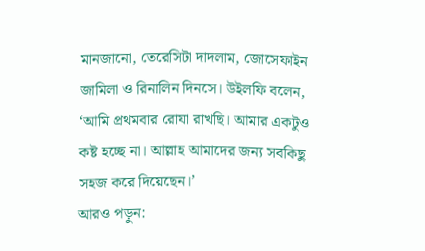মানজানো, তেরেসিটা দাদলাম, জোসেফাইন জামিলা ও রিনালিন দিনসে। উইলফি বলেন, ‘আমি প্রথমবার রোযা রাখছি। আমার একটুও কষ্ট হচ্ছে না। আল্লাহ আমাদের জন্য সবকিছু সহজ করে দিয়েছেন।’
আরও পড়ুন: